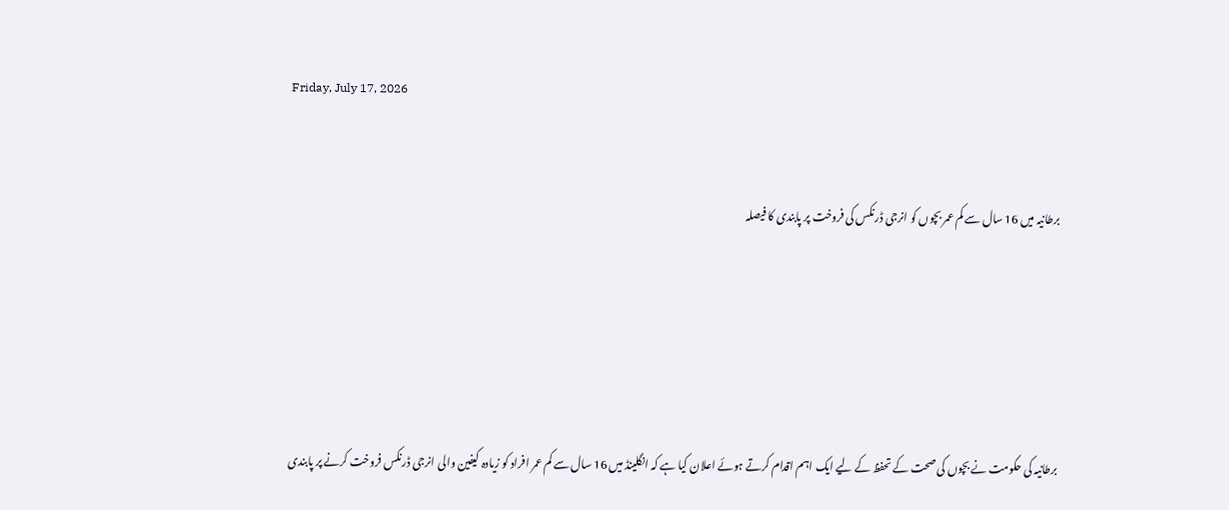Friday, July 17, 2026


برطانیہ میں 16 سال سے کم عمر بچوں کو انرجی ڈرنکس کی فروخت پر پابندی کا فیصلہ





برطانیہ کی حکومت نے بچوں کی صحت کے تحفظ کے لیے ایک اہم اقدام کرتے ہوئے اعلان کیا ہے کہ انگلینڈ میں 16 سال سے کم عمر افراد کو زیادہ کیفین والی انرجی ڈرنکس فروخت کرنے پر پابندی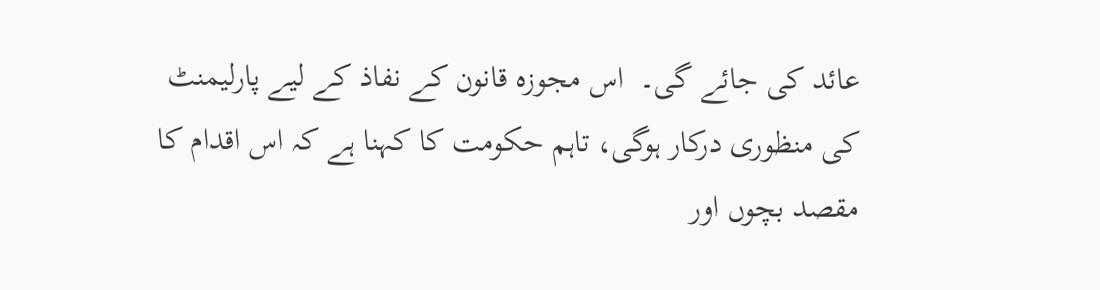عائد کی جائے گی۔  اس مجوزہ قانون کے نفاذ کے لیے پارلیمنٹ کی منظوری درکار ہوگی، تاہم حکومت کا کہنا ہے کہ اس اقدام کا مقصد بچوں اور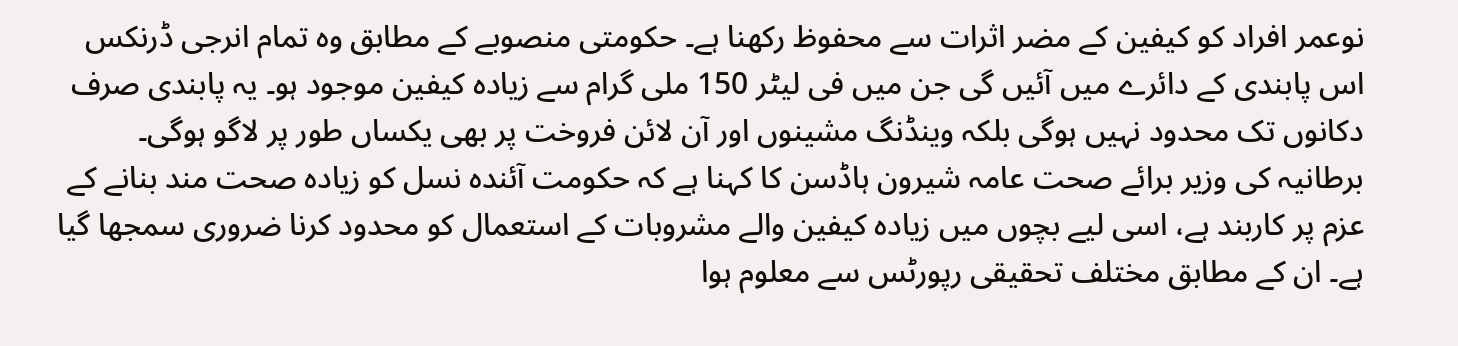نوعمر افراد کو کیفین کے مضر اثرات سے محفوظ رکھنا ہے۔ حکومتی منصوبے کے مطابق وہ تمام انرجی ڈرنکس اس پابندی کے دائرے میں آئیں گی جن میں فی لیٹر 150 ملی گرام سے زیادہ کیفین موجود ہو۔ یہ پابندی صرف دکانوں تک محدود نہیں ہوگی بلکہ وینڈنگ مشینوں اور آن لائن فروخت پر بھی یکساں طور پر لاگو ہوگی۔ برطانیہ کی وزیر برائے صحت عامہ شیرون ہاڈسن کا کہنا ہے کہ حکومت آئندہ نسل کو زیادہ صحت مند بنانے کے عزم پر کاربند ہے، اسی لیے بچوں میں زیادہ کیفین والے مشروبات کے استعمال کو محدود کرنا ضروری سمجھا گیا ہے۔ ان کے مطابق مختلف تحقیقی رپورٹس سے معلوم ہوا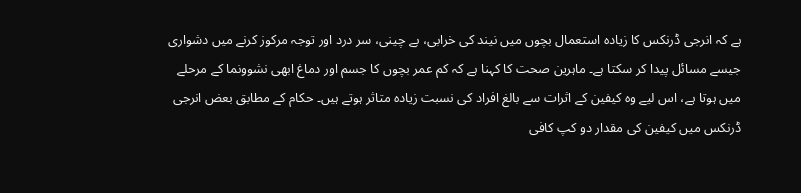ہے کہ انرجی ڈرنکس کا زیادہ استعمال بچوں میں نیند کی خرابی، بے چینی، سر درد اور توجہ مرکوز کرنے میں دشواری جیسے مسائل پیدا کر سکتا ہے۔ ماہرین صحت کا کہنا ہے کہ کم عمر بچوں کا جسم اور دماغ ابھی نشوونما کے مرحلے میں ہوتا ہے، اس لیے وہ کیفین کے اثرات سے بالغ افراد کی نسبت زیادہ متاثر ہوتے ہیں۔ حکام کے مطابق بعض انرجی ڈرنکس میں کیفین کی مقدار دو کپ کافی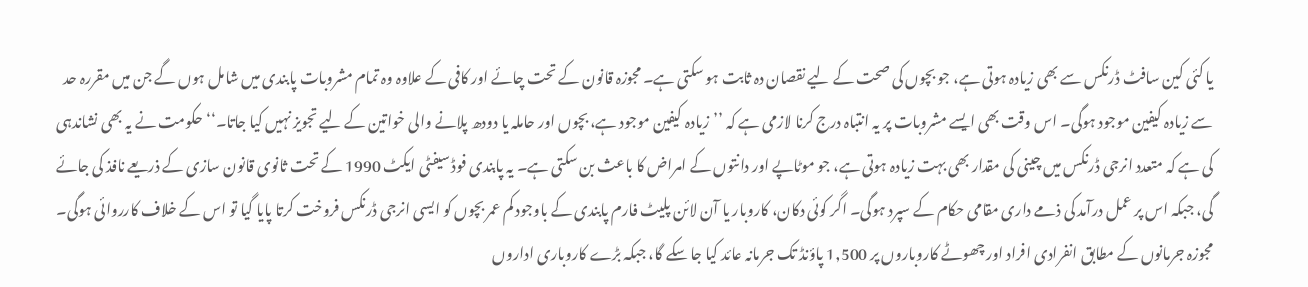یا کئی کین سافٹ ڈرنکس سے بھی زیادہ ہوتی ہے، جو بچوں کی صحت کے لیے نقصان دہ ثابت ہو سکتی ہے۔ مجوزہ قانون کے تحت چائے اور کافی کے علاوہ وہ تمام مشروبات پابندی میں شامل ہوں گے جن میں مقررہ حد سے زیادہ کیفین موجود ہوگی۔ اس وقت بھی ایسے مشروبات پر یہ انتباہ درج کرنا لازمی ہے کہ ’’زیادہ کیفین موجود ہے، بچوں اور حاملہ یا دودھ پلانے والی خواتین کے لیے تجویز نہیں کیا جاتا۔‘‘ حکومت نے یہ بھی نشاندہی کی ہے کہ متعدد انرجی ڈرنکس میں چینی کی مقدار بھی بہت زیادہ ہوتی ہے، جو موٹاپے اور دانتوں کے امراض کا باعث بن سکتی ہے۔ یہ پابندی فوڈ سیفٹی ایکٹ 1990 کے تحت ثانوی قانون سازی کے ذریعے نافذ کی جائے گی، جبکہ اس پر عمل درآمد کی ذمے داری مقامی حکام کے سپرد ہوگی۔ اگر کوئی دکان، کاروبار یا آن لائن پلیٹ فارم پابندی کے باوجود کم عمر بچوں کو ایسی انرجی ڈرنکس فروخت کرتا پایا گیا تو اس کے خلاف کارروائی ہوگی۔ مجوزہ جرمانوں کے مطابق انفرادی افراد اور چھوٹے کاروباروں پر 1,500 پاؤنڈ تک جرمانہ عائد کیا جا سکے گا، جبکہ بڑے کاروباری اداروں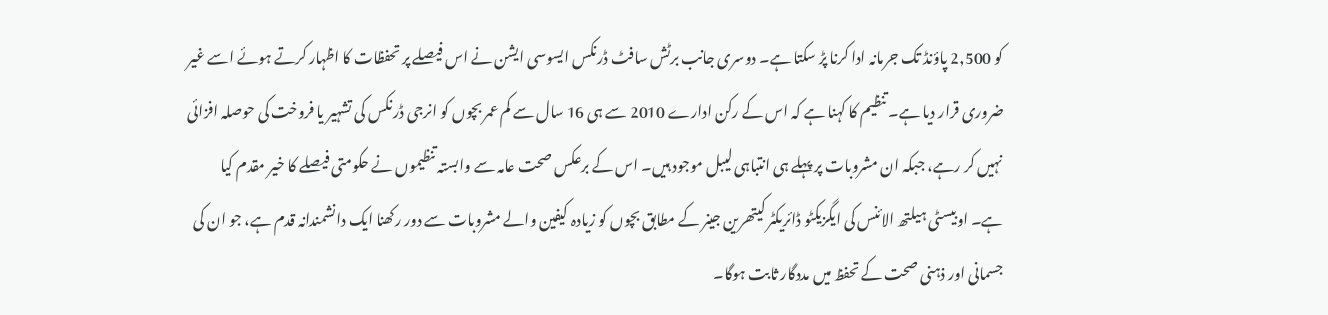کو 2,500 پاؤنڈ تک جرمانہ ادا کرنا پڑ سکتا ہے۔ دوسری جانب برٹش سافٹ ڈرنکس ایسوسی ایشن نے اس فیصلے پر تحفظات کا اظہار کرتے ہوئے اسے غیر ضروری قرار دیا ہے۔ تنظیم کا کہنا ہے کہ اس کے رکن ادارے 2010 سے ہی 16 سال سے کم عمر بچوں کو انرجی ڈرنکس کی تشہیر یا فروخت کی حوصلہ افزائی نہیں کر رہے، جبکہ ان مشروبات پر پہلے ہی انتباہی لیبل موجود ہیں۔ اس کے برعکس صحت عامہ سے وابستہ تنظیموں نے حکومتی فیصلے کا خیر مقدم کیا ہے۔ اوبیسٹی ہیلتھ الائنس کی ایگزیکٹو ڈائریکٹر کیتھرین جینر کے مطابق بچوں کو زیادہ کیفین والے مشروبات سے دور رکھنا ایک دانشمندانہ قدم ہے، جو ان کی جسمانی اور ذہنی صحت کے تحفظ میں مددگار ثابت ہوگا۔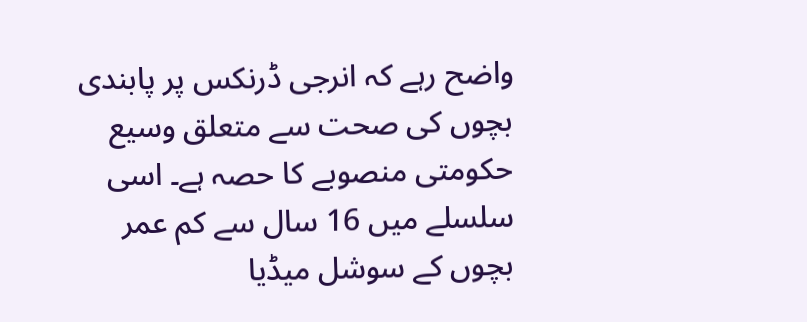واضح رہے کہ انرجی ڈرنکس پر پابندی بچوں کی صحت سے متعلق وسیع حکومتی منصوبے کا حصہ ہے۔ اسی سلسلے میں 16 سال سے کم عمر بچوں کے سوشل میڈیا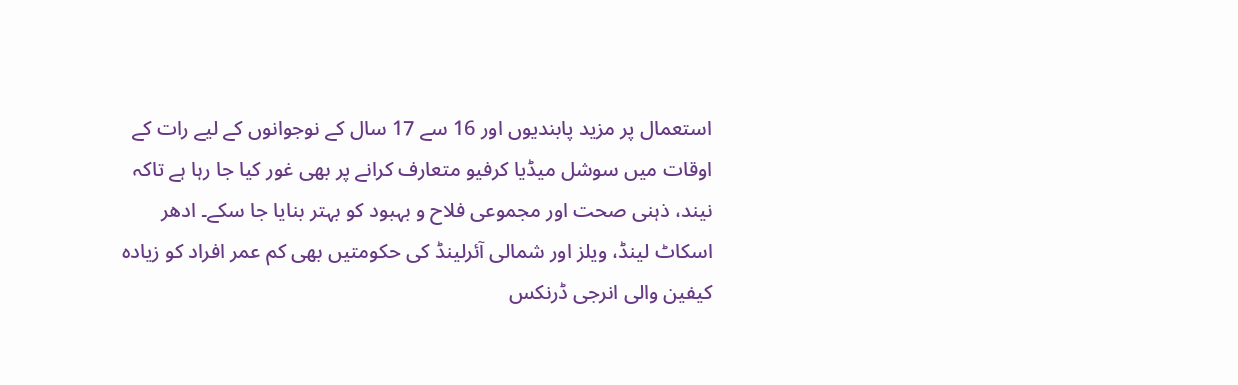استعمال پر مزید پابندیوں اور 16 سے 17 سال کے نوجوانوں کے لیے رات کے اوقات میں سوشل میڈیا کرفیو متعارف کرانے پر بھی غور کیا جا رہا ہے تاکہ نیند، ذہنی صحت اور مجموعی فلاح و بہبود کو بہتر بنایا جا سکے۔ ادھر اسکاٹ لینڈ، ویلز اور شمالی آئرلینڈ کی حکومتیں بھی کم عمر افراد کو زیادہ کیفین والی انرجی ڈرنکس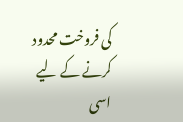کی فروخت محدود کرنے کے لیے اسی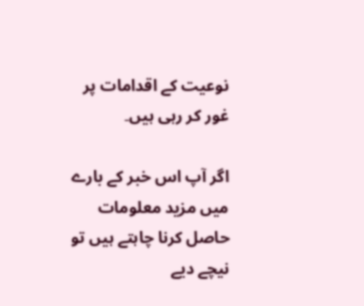نوعیت کے اقدامات پر غور کر رہی ہیں۔

اگر آپ اس خبر کے بارے میں مزید معلومات حاصل کرنا چاہتے ہیں تو نیچے دیے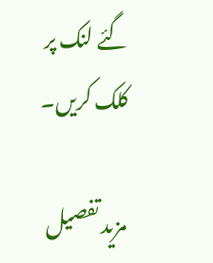گئے لنک پر کلک کریں۔

مزید تفصیل